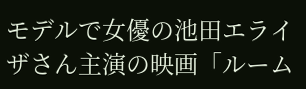モデルで女優の池田エライザさん主演の映画「ルーム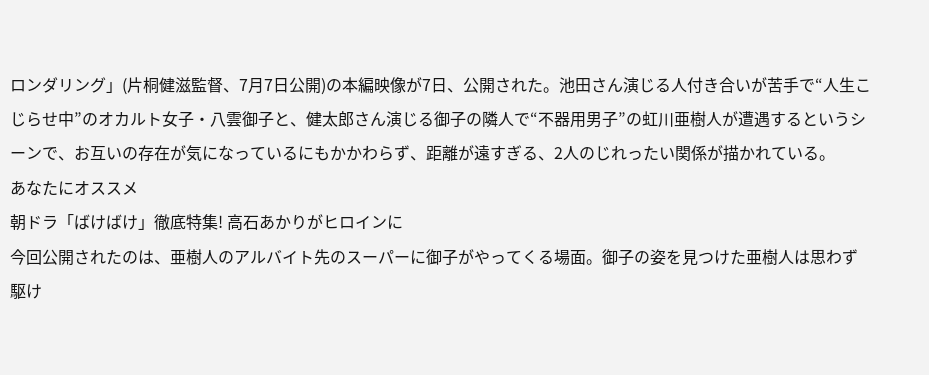ロンダリング」(片桐健滋監督、7月7日公開)の本編映像が7日、公開された。池田さん演じる人付き合いが苦手で“人生こじらせ中”のオカルト女子・八雲御子と、健太郎さん演じる御子の隣人で“不器用男子”の虹川亜樹人が遭遇するというシーンで、お互いの存在が気になっているにもかかわらず、距離が遠すぎる、2人のじれったい関係が描かれている。
あなたにオススメ
朝ドラ「ばけばけ」徹底特集! 高石あかりがヒロインに
今回公開されたのは、亜樹人のアルバイト先のスーパーに御子がやってくる場面。御子の姿を見つけた亜樹人は思わず駆け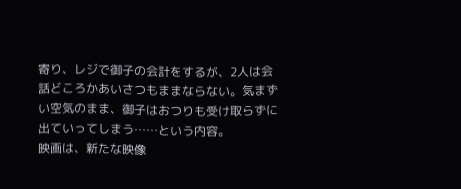寄り、レジで御子の会計をするが、2人は会話どころかあいさつもままならない。気まずい空気のまま、御子はおつりも受け取らずに出ていってしまう……という内容。
映画は、新たな映像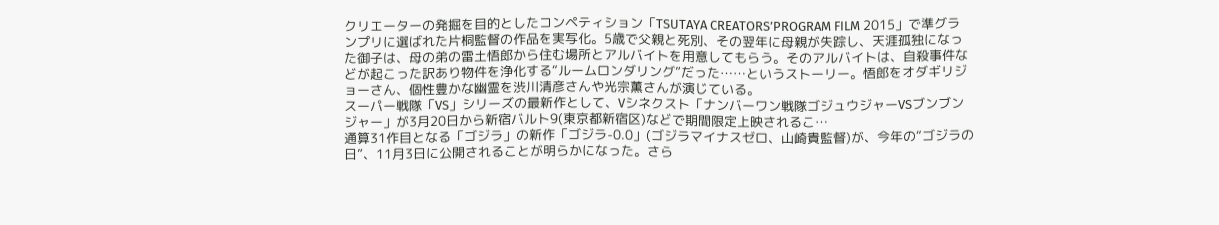クリエーターの発掘を目的としたコンペティション「TSUTAYA CREATORS’PROGRAM FILM 2015」で準グランプリに選ばれた片桐監督の作品を実写化。5歳で父親と死別、その翌年に母親が失踪し、天涯孤独になった御子は、母の弟の雷土悟郎から住む場所とアルバイトを用意してもらう。そのアルバイトは、自殺事件などが起こった訳あり物件を浄化する“ルームロンダリング”だった……というストーリー。悟郎をオダギリジョーさん、個性豊かな幽霊を渋川清彦さんや光宗薫さんが演じている。
スーパー戦隊「VS」シリーズの最新作として、Vシネクスト「ナンバーワン戦隊ゴジュウジャーVSブンブンジャー」が3月20日から新宿バルト9(東京都新宿区)などで期間限定上映されるこ…
通算31作目となる「ゴジラ」の新作「ゴジラ-0.0」(ゴジラマイナスゼロ、山崎貴監督)が、今年の“ゴジラの日”、11月3日に公開されることが明らかになった。さら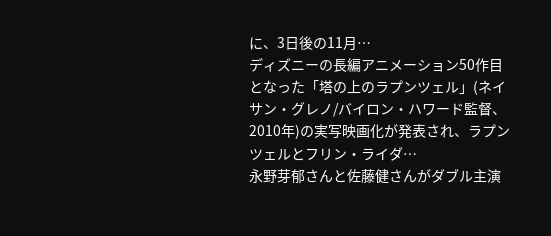に、3日後の11月…
ディズニーの長編アニメーション50作目となった「塔の上のラプンツェル」(ネイサン・グレノ/バイロン・ハワード監督、2010年)の実写映画化が発表され、ラプンツェルとフリン・ライダ…
永野芽郁さんと佐藤健さんがダブル主演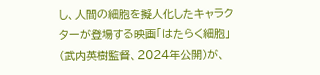し、人間の細胞を擬人化したキャラクターが登場する映画「はたらく細胞」(武内英樹監督、2024年公開)が、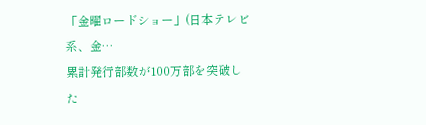「金曜ロードショー」(日本テレビ系、金…
累計発行部数が100万部を突破した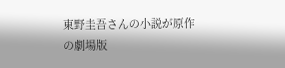東野圭吾さんの小説が原作の劇場版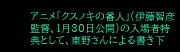アニメ「クスノキの番人」(伊藤智彦監督、1月30日公開)の入場者特典として、東野さんによる書き下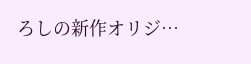ろしの新作オリジ…